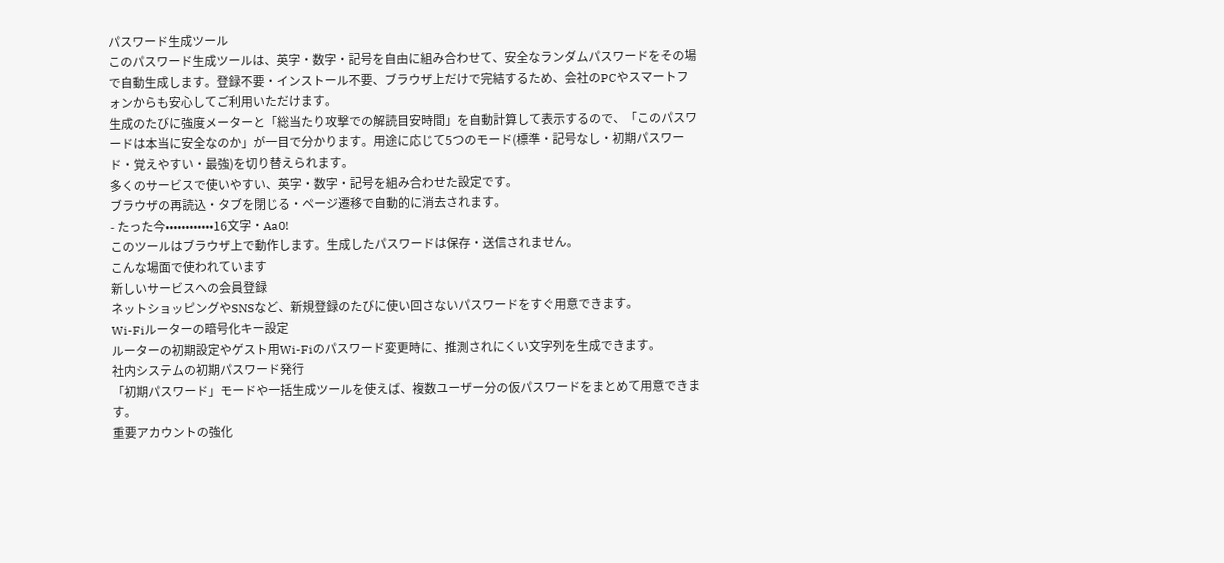パスワード生成ツール
このパスワード生成ツールは、英字・数字・記号を自由に組み合わせて、安全なランダムパスワードをその場で自動生成します。登録不要・インストール不要、ブラウザ上だけで完結するため、会社のPCやスマートフォンからも安心してご利用いただけます。
生成のたびに強度メーターと「総当たり攻撃での解読目安時間」を自動計算して表示するので、「このパスワードは本当に安全なのか」が一目で分かります。用途に応じて5つのモード(標準・記号なし・初期パスワード・覚えやすい・最強)を切り替えられます。
多くのサービスで使いやすい、英字・数字・記号を組み合わせた設定です。
ブラウザの再読込・タブを閉じる・ページ遷移で自動的に消去されます。
- たった今••••••••••••16文字・Aa0!
このツールはブラウザ上で動作します。生成したパスワードは保存・送信されません。
こんな場面で使われています
新しいサービスへの会員登録
ネットショッピングやSNSなど、新規登録のたびに使い回さないパスワードをすぐ用意できます。
Wi-Fiルーターの暗号化キー設定
ルーターの初期設定やゲスト用Wi-Fiのパスワード変更時に、推測されにくい文字列を生成できます。
社内システムの初期パスワード発行
「初期パスワード」モードや一括生成ツールを使えば、複数ユーザー分の仮パスワードをまとめて用意できます。
重要アカウントの強化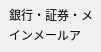銀行・証券・メインメールア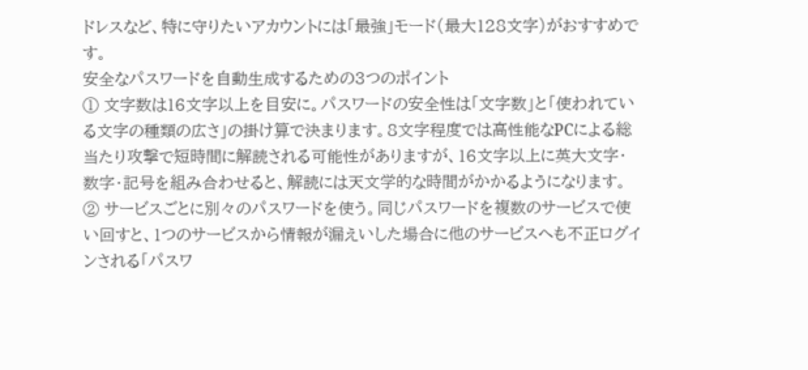ドレスなど、特に守りたいアカウントには「最強」モード(最大128文字)がおすすめです。
安全なパスワードを自動生成するための3つのポイント
① 文字数は16文字以上を目安に。パスワードの安全性は「文字数」と「使われている文字の種類の広さ」の掛け算で決まります。8文字程度では高性能なPCによる総当たり攻撃で短時間に解読される可能性がありますが、16文字以上に英大文字・数字・記号を組み合わせると、解読には天文学的な時間がかかるようになります。
② サービスごとに別々のパスワードを使う。同じパスワードを複数のサービスで使い回すと、1つのサービスから情報が漏えいした場合に他のサービスへも不正ログインされる「パスワ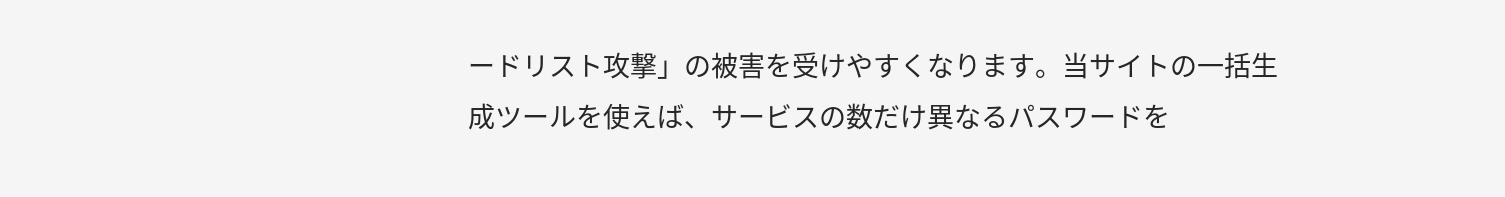ードリスト攻撃」の被害を受けやすくなります。当サイトの一括生成ツールを使えば、サービスの数だけ異なるパスワードを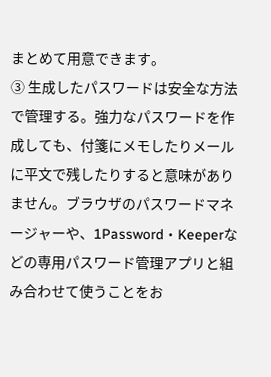まとめて用意できます。
③ 生成したパスワードは安全な方法で管理する。強力なパスワードを作成しても、付箋にメモしたりメールに平文で残したりすると意味がありません。ブラウザのパスワードマネージャーや、1Password・Keeperなどの専用パスワード管理アプリと組み合わせて使うことをお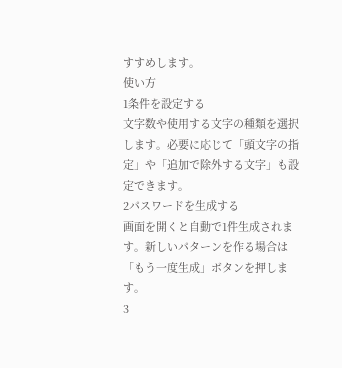すすめします。
使い方
1条件を設定する
文字数や使用する文字の種類を選択します。必要に応じて「頭文字の指定」や「追加で除外する文字」も設定できます。
2パスワードを生成する
画面を開くと自動で1件生成されます。新しいパターンを作る場合は「もう一度生成」ボタンを押します。
3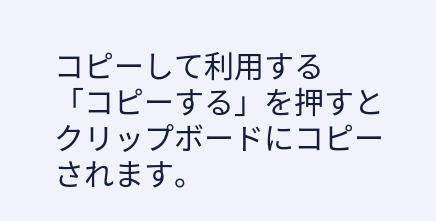コピーして利用する
「コピーする」を押すとクリップボードにコピーされます。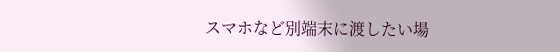スマホなど別端末に渡したい場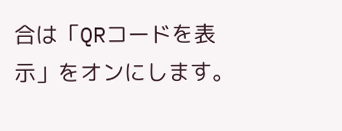合は「QRコードを表示」をオンにします。